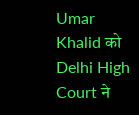Umar Khalid को Delhi High Court ने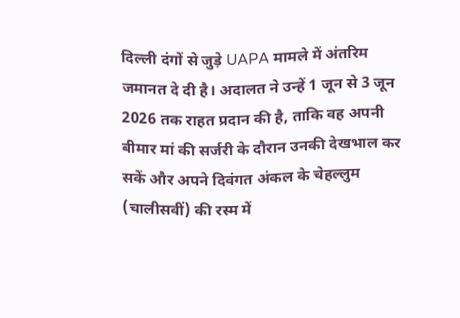दिल्ली दंगों से जुड़े UAPA मामले में अंतरिम जमानत दे दी है। अदालत ने उन्हें 1 जून से 3 जून 2026 तक राहत प्रदान की है, ताकि वह अपनी बीमार मां की सर्जरी के दौरान उनकी देखभाल कर सकें और अपने दिवंगत अंकल के चेहल्लुम (चालीसवीं) की रस्म में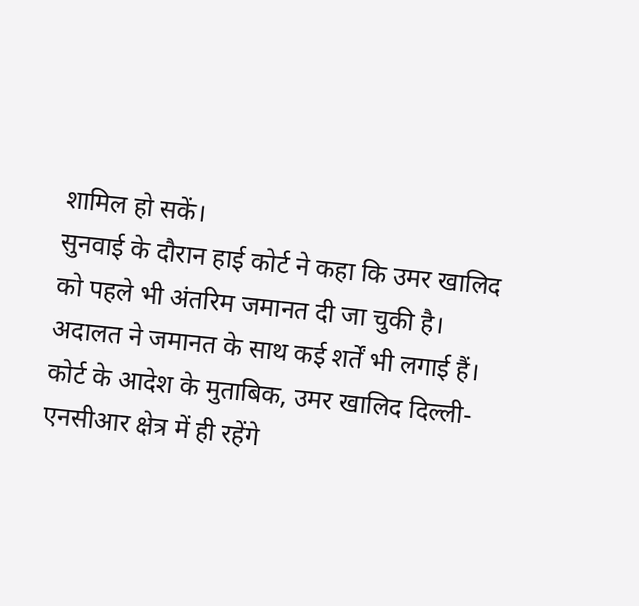शामिल हो सकें।
सुनवाई के दौरान हाई कोर्ट ने कहा कि उमर खालिद को पहले भी अंतरिम जमानत दी जा चुकी है। अदालत ने जमानत के साथ कई शर्तें भी लगाई हैं। कोर्ट के आदेश के मुताबिक, उमर खालिद दिल्ली-एनसीआर क्षेत्र में ही रहेंगे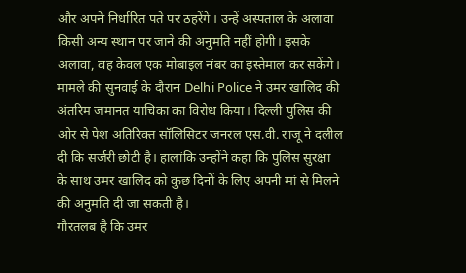और अपने निर्धारित पते पर ठहरेंगे। उन्हें अस्पताल के अलावा किसी अन्य स्थान पर जाने की अनुमति नहीं होगी। इसके अलावा, वह केवल एक मोबाइल नंबर का इस्तेमाल कर सकेंगे।
मामले की सुनवाई के दौरान Delhi Police ने उमर खालिद की अंतरिम जमानत याचिका का विरोध किया। दिल्ली पुलिस की ओर से पेश अतिरिक्त सॉलिसिटर जनरल एस.वी. राजू ने दलील दी कि सर्जरी छोटी है। हालांकि उन्होंने कहा कि पुलिस सुरक्षा के साथ उमर खालिद को कुछ दिनों के लिए अपनी मां से मिलने की अनुमति दी जा सकती है।
गौरतलब है कि उमर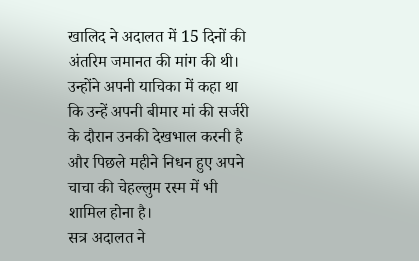खालिद ने अदालत में 15 दिनों की अंतरिम जमानत की मांग की थी। उन्होंने अपनी याचिका में कहा था कि उन्हें अपनी बीमार मां की सर्जरी के दौरान उनकी देखभाल करनी है और पिछले महीने निधन हुए अपने चाचा की चेहल्लुम रस्म में भी शामिल होना है।
सत्र अदालत ने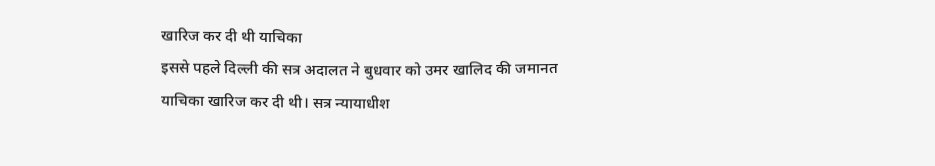खारिज कर दी थी याचिका
इससे पहले दिल्ली की सत्र अदालत ने बुधवार को उमर खालिद की जमानत याचिका खारिज कर दी थी। सत्र न्यायाधीश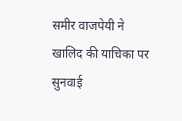समीर वाजपेयी ने खालिद की याचिका पर सुनवाई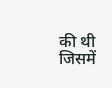की थी जिसमें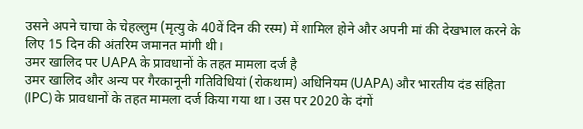उसने अपने चाचा के चेहल्लुम (मृत्यु के 40वें दिन की रस्म) में शामिल होने और अपनी मां की देखभाल करने के लिए 15 दिन की अंतरिम जमानत मांगी थी।
उमर खालिद पर UAPA के प्रावधानों के तहत मामला दर्ज है
उमर खालिद और अन्य पर गैरकानूनी गतिविधियां (रोकथाम) अधिनियम (UAPA) और भारतीय दंड संहिता (IPC) के प्रावधानों के तहत मामला दर्ज किया गया था। उस पर 2020 के दंगों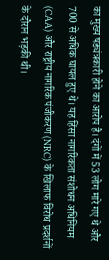का मुख्य षड्यंत्रकारी होने का आरोप है। दंगों में 53 लोग मारे गए थे और 700 से अधिक घायल हुए थे। यह हिंसा नागरिकता संशोधन अधिनियम (CAA) और राष्ट्रीय नागरिक पंजीकरण (NRC) के खिलाफ विरोध प्रदर्शनों के दौरान भड़की थी।